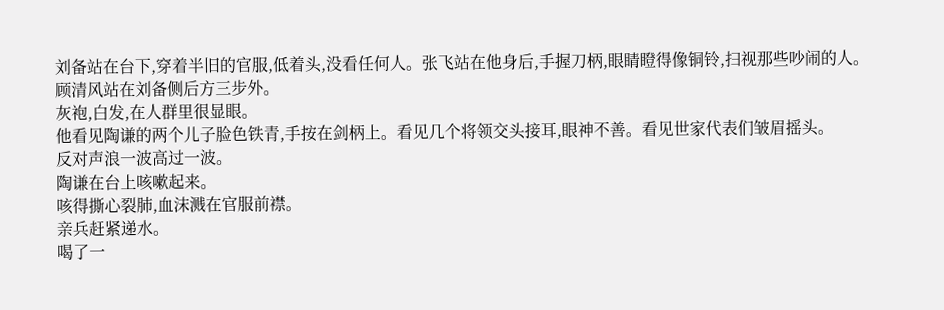刘备站在台下,穿着半旧的官服,低着头,没看任何人。张飞站在他身后,手握刀柄,眼睛瞪得像铜铃,扫视那些吵闹的人。
顾清风站在刘备侧后方三步外。
灰袍,白发,在人群里很显眼。
他看见陶谦的两个儿子脸色铁青,手按在剑柄上。看见几个将领交头接耳,眼神不善。看见世家代表们皱眉摇头。
反对声浪一波高过一波。
陶谦在台上咳嗽起来。
咳得撕心裂肺,血沫溅在官服前襟。
亲兵赶紧递水。
喝了一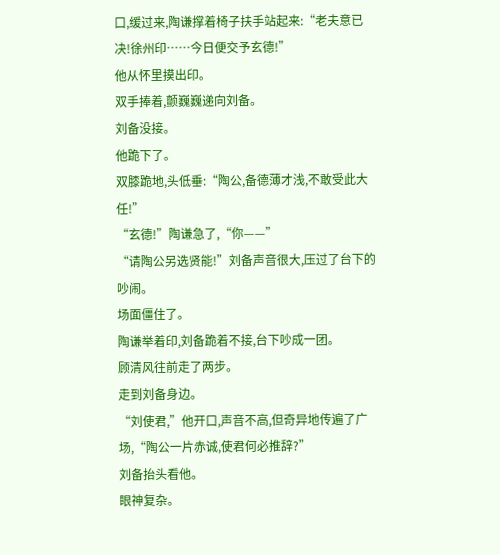口,缓过来,陶谦撑着椅子扶手站起来:“老夫意已决!徐州印……今日便交予玄德!”
他从怀里摸出印。
双手捧着,颤巍巍递向刘备。
刘备没接。
他跪下了。
双膝跪地,头低垂:“陶公,备德薄才浅,不敢受此大任!”
“玄德!”陶谦急了,“你——”
“请陶公另选贤能!”刘备声音很大,压过了台下的吵闹。
场面僵住了。
陶谦举着印,刘备跪着不接,台下吵成一团。
顾清风往前走了两步。
走到刘备身边。
“刘使君,”他开口,声音不高,但奇异地传遍了广场,“陶公一片赤诚,使君何必推辞?”
刘备抬头看他。
眼神复杂。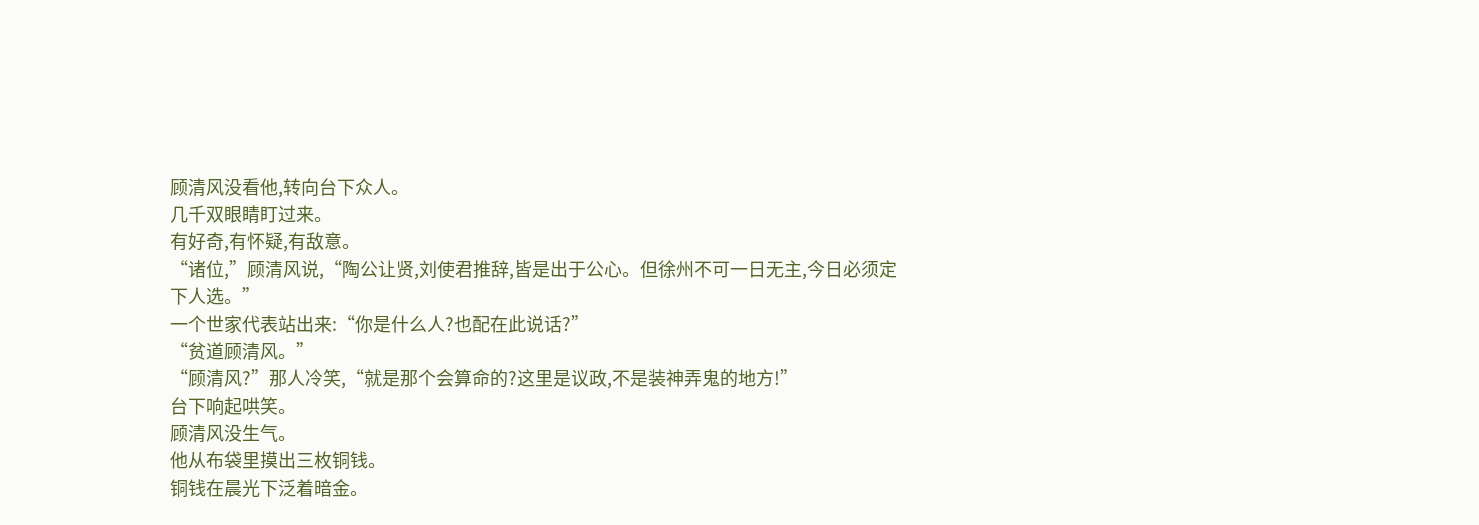顾清风没看他,转向台下众人。
几千双眼睛盯过来。
有好奇,有怀疑,有敌意。
“诸位,”顾清风说,“陶公让贤,刘使君推辞,皆是出于公心。但徐州不可一日无主,今日必须定下人选。”
一个世家代表站出来:“你是什么人?也配在此说话?”
“贫道顾清风。”
“顾清风?”那人冷笑,“就是那个会算命的?这里是议政,不是装神弄鬼的地方!”
台下响起哄笑。
顾清风没生气。
他从布袋里摸出三枚铜钱。
铜钱在晨光下泛着暗金。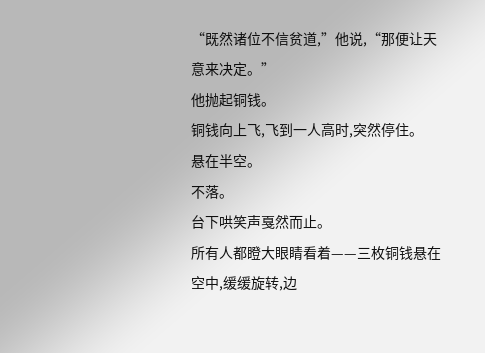“既然诸位不信贫道,”他说,“那便让天意来决定。”
他抛起铜钱。
铜钱向上飞,飞到一人高时,突然停住。
悬在半空。
不落。
台下哄笑声戛然而止。
所有人都瞪大眼睛看着——三枚铜钱悬在空中,缓缓旋转,边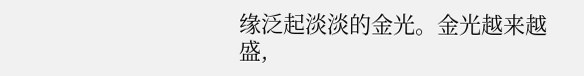缘泛起淡淡的金光。金光越来越盛,